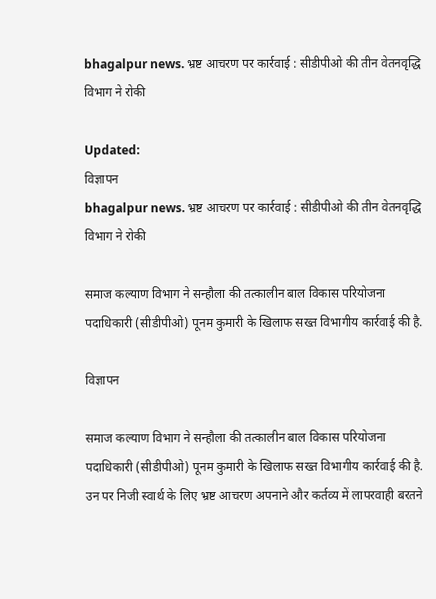bhagalpur news. भ्रष्ट आचरण पर कार्रवाई : सीडीपीओ की तीन वेतनवृद्धि विभाग ने रोकी

Updated:
विज्ञापन
bhagalpur news. भ्रष्ट आचरण पर कार्रवाई : सीडीपीओ की तीन वेतनवृद्धि विभाग ने रोकी

समाज कल्याण विभाग ने सन्हौला की तत्कालीन बाल विकास परियोजना पदाधिकारी (सीडीपीओ) पूनम कुमारी के खिलाफ सख्त विभागीय कार्रवाई की है.

विज्ञापन

समाज कल्याण विभाग ने सन्हौला की तत्कालीन बाल विकास परियोजना पदाधिकारी (सीडीपीओ) पूनम कुमारी के खिलाफ सख्त विभागीय कार्रवाई की है. उन पर निजी स्वार्थ के लिए भ्रष्ट आचरण अपनाने और कर्तव्य में लापरवाही बरतने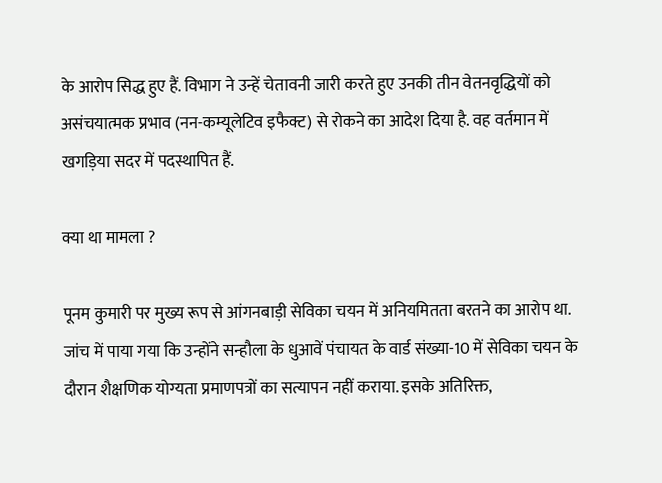के आरोप सिद्ध हुए हैं. विभाग ने उन्हें चेतावनी जारी करते हुए उनकी तीन वेतनवृद्धियों को असंचयात्मक प्रभाव (नन-कम्यूलेटिव इफैक्ट) से रोकने का आदेश दिया है. वह वर्तमान में खगड़िया सदर में पदस्थापित हैं.

क्या था मामला ?

पूनम कुमारी पर मुख्य रूप से आंगनबाड़ी सेविका चयन में अनियमितता बरतने का आरोप था. जांच में पाया गया कि उन्होंने सन्हौला के धुआवें पंचायत के वार्ड संख्या-10 में सेविका चयन के दौरान शैक्षणिक योग्यता प्रमाणपत्रों का सत्यापन नहीं कराया. इसके अतिरिक्त,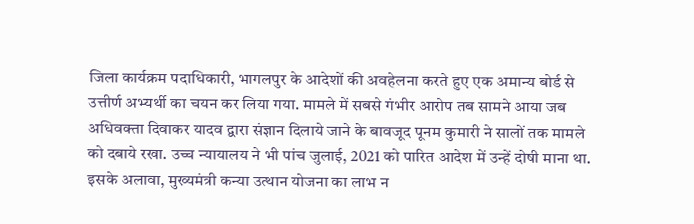जिला कार्यक्रम पदाधिकारी, भागलपुर के आदेशों की अवहेलना करते हुए एक अमान्य बोर्ड से उत्तीर्ण अभ्यर्थी का चयन कर लिया गया. मामले में सबसे गंभीर आरोप तब सामने आया जब अधिवक्ता दिवाकर यादव द्वारा संज्ञान दिलाये जाने के बावजूद पूनम कुमारी ने सालों तक मामले को दबाये रखा. उच्च न्यायालय ने भी पांच जुलाई, 2021 को पारित आदेश में उन्हें दोषी माना था. इसके अलावा, मुख्यमंत्री कन्या उत्थान योजना का लाभ न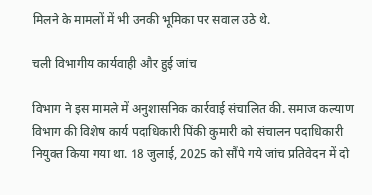मिलने के मामलों में भी उनकी भूमिका पर सवाल उठे थे.

चली विभागीय कार्यवाही और हुई जांच

विभाग ने इस मामले में अनुशासनिक कार्रवाई संचालित की. समाज कल्याण विभाग की विशेष कार्य पदाधिकारी पिंकी कुमारी को संचालन पदाधिकारी नियुक्त किया गया था. 18 जुलाई, 2025 को सौंपे गये जांच प्रतिवेदन में दो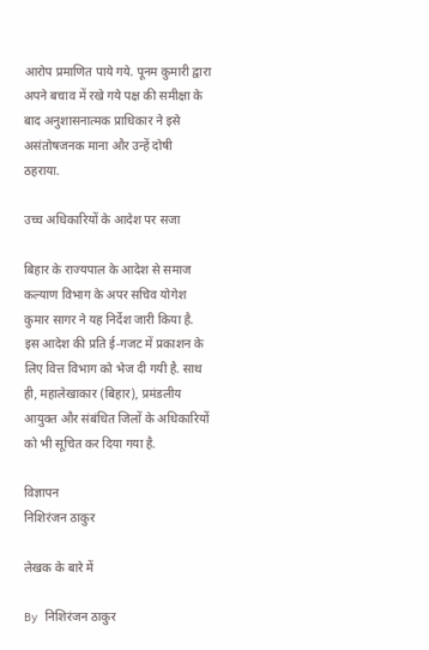आरोप प्रमाणित पाये गये. पूनम कुमारी द्वारा अपने बचाव में रखे गये पक्ष की समीक्षा के बाद अनुशासनात्मक प्राधिकार ने इसे असंतोषजनक माना और उन्हें दोषी ठहराया.

उच्च अधिकारियों के आदेश पर सजा

बिहार के राज्यपाल के आदेश से समाज कल्याण विभाग के अपर सचिव योगेश कुमार सागर ने यह निर्देश जारी किया है. इस आदेश की प्रति ई-गजट में प्रकाशन के लिए वित्त विभाग को भेज दी गयी है. साथ ही, महालेखाकार (बिहार), प्रमंडलीय आयुक्त और संबंधित जिलों के अधिकारियों को भी सूचित कर दिया गया है.

विज्ञापन
निशिरंजन ठाकुर

लेखक के बारे में

By निशिरंजन ठाकुर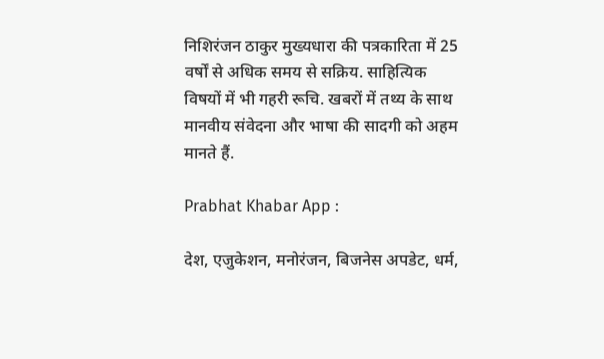निशिरंजन ठाकुर मुख्यधारा की पत्रकारिता में 25 वर्षों से अधिक समय से सक्रिय. साहित्यिक विषयों में भी गहरी रूचि. खबरों में तथ्य के साथ मानवीय संवेदना और भाषा की सादगी को अहम मानते हैं.

Prabhat Khabar App :

देश, एजुकेशन, मनोरंजन, बिजनेस अपडेट, धर्म,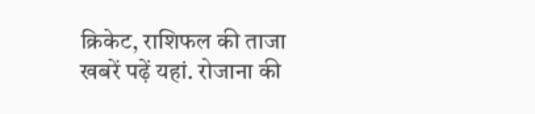क्रिकेट, राशिफल की ताजा खबरें पढ़ें यहां. रोजाना की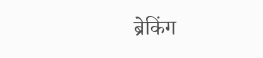ब्रेकिंग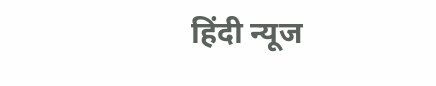हिंदी न्यूज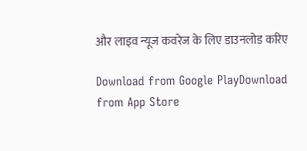और लाइव न्यूज कवरेज के लिए डाउनलोड करिए

Download from Google PlayDownload from App Store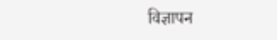विज्ञापन